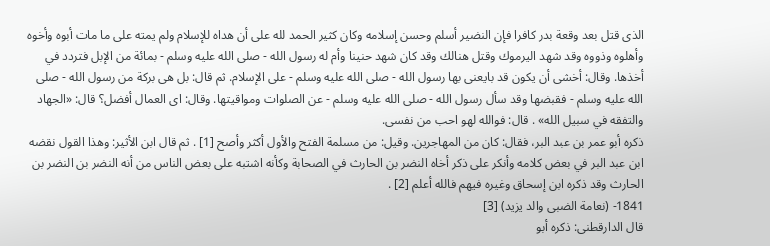الذى قتل بعد وقعة بدر كافرا فإن النضير أسلم وحسن إسلامه وكان كثير الحمد لله على أن هداه للإسلام ولم يمته على ما مات أبوه وأخوه وأهلوه وذووه وقد شهد اليرموك وقتل هنالك وقد كان شهد حنينا وأم له رسول الله - صلى الله عليه وسلم - بمائة من الإبل فتردد في أخذها. وقال: أخشى أن يكون قد بايعنى بها رسول الله - صلى الله عليه وسلم - على الإسلام. ثم قال: بل هى بركة من رسول الله - صلى الله عليه وسلم - فقبضها وقد سأل رسول الله - صلى الله عليه وسلم - عن الصلوات ومواقيتها. وقال: اى العمال أفضل؟ قال: «الجهاد والتفقه في سبيل الله» . قال: فوالله لهو احب من نفسى.
ذكره أبو عمر بن عبد البر، فقال: كان من المهاجرين. وقيل: من مسلمة الفتح والأول أكثر وأصح [1] . ثم قال ابن الأثير: وهذا القول نقضه ابن عبد البر في بعض كلامه وأنكر على ذكر أخاه النضر بن الحارث في الصحابة وكأنه اشتبه على بعض الناس من أنه النضر بن النضر بن الحارث وقد ذكره ابن إسحاق وغيره فيهم فالله أعلم [2] .
1841- (نعامة الضبى والد يزيد) [3]
قال الدارقطنى: ذكره أبو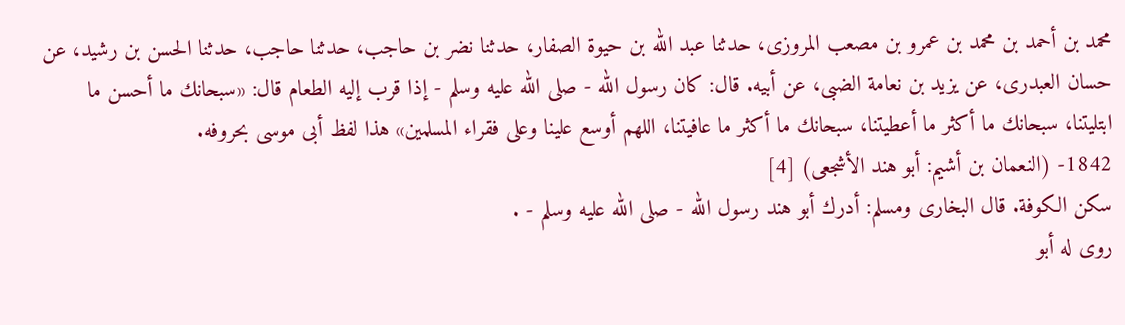محمد بن أحمد بن محمد بن عمرو بن مصعب المروزى، حدثنا عبد الله بن حيوة الصفار، حدثنا نضر بن حاجب، حدثنا حاجب، حدثنا الحسن بن رشيد، عن حسان العبدرى، عن يزيد بن نعامة الضبى، عن أبيه. قال: كان رسول الله - صلى الله عليه وسلم - إذا قرب إليه الطعام قال: «سبحانك ما أحسن ما ابتليتنا، سبحانك ما أكثر ما أعطيتنا، سبحانك ما أكثر ما عافيتنا، اللهم أوسع علينا وعلى فقراء المسلمين» هذا لفظ أبى موسى بحروفه.
1842- (النعمان بن أشيم: أبو هند الأشجعى) [4]
سكن الكوفة. قال البخارى ومسلم: أدرك أبو هند رسول الله - صلى الله عليه وسلم - .
روى له أبو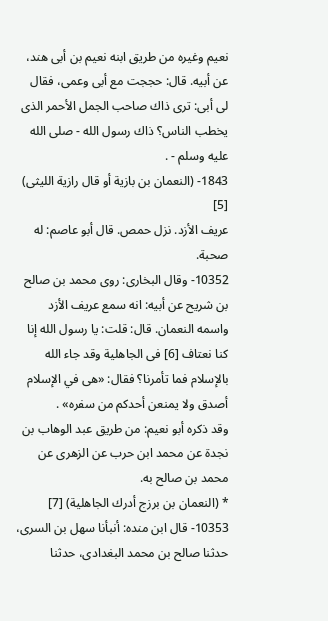نعيم وغيره من طريق ابنه نعيم بن أبى هند، عن أبيه. قال: حججت مع أبى وعمى، فقال لى أبى: ترى ذاك صاحب الجمل الأحمر الذى يخطب الناس؟ ذاك رسول الله - صلى الله عليه وسلم - .
1843- (النعمان بن بازية أو قال رازية الليثى) [5]
عريف الأزد. نزل حمص. قال أبو عاصم: له صحبة.
10352- وقال البخارى: روى محمد بن صالح بن شريح عن أبيه: انه سمع عريف الأزد واسمه النعمان. قال: قلت: يا رسول الله إنا كنا نعتاف [6] فى الجاهلية وقد جاء الله بالإسلام فما تأمرنا؟ فقال: «هى في الإسلام أصدق ولا يمنعن أحدكم من سفره» .
وقد ذكره أبو نعيم: من طريق عبد الوهاب بن نجدة عن محمد ابن حرب عن الزهرى عن محمد بن صالح به.
* (النعمان بن برزج أدرك الجاهلية) [7]
10353- قال ابن منده: أنبأنا سهل بن السرى، حدثنا صالح بن محمد البغدادى، حدثنا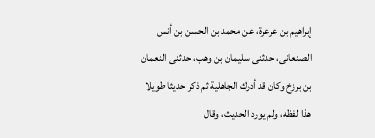إبراهيم بن عرعرة، عن محمد بن الحسن بن أنس الصنعانى، حدثنى سليمان بن وهب، حدثنى النعمان بن برزخ وكان قد أدرك الجاهلية ثم ذكر حديثا طويلا هذا لفظه، ولم يورد الحديث، وقال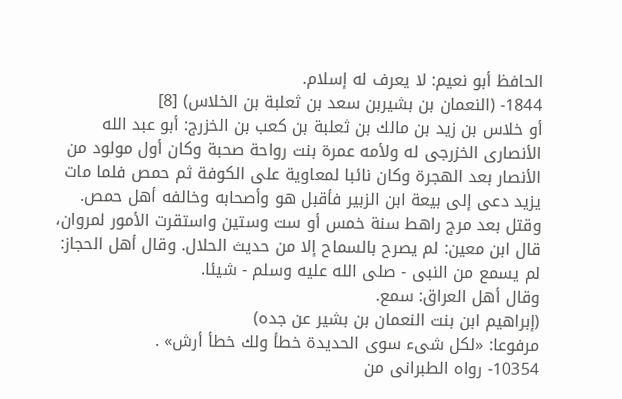الحافظ أبو نعيم: لا يعرف له إسلام.
1844- (النعمان بن بشيربن سعد بن ثعلبة بن الخلاس) [8]
أو خلاس بن زيد بن مالك بن ثعلبة بن كعب بن الخزرج: أبو عبد الله الأنصارى الخزرجى له ولأمه عمرة بنت رواحة صحبة وكان أول مولود من الأنصار بعد الهجرة وكان نائبا لمعاوية على الكوفة ثم حمص فلما مات يزيد دعى إلى بيعة ابن الزبير فأقبل هو وأصحابه وخالفه أهل حمص. وقتل بعد مرج راهط سنة خمس أو ست وستين واستقرت الأمور لمروان، قال ابن معين: لم يصرح بالسماح إلا من حديث الحلال. وقال أهل الحجاز: لم يسمع من النبى - صلى الله عليه وسلم - شيئا.
وقال أهل العراق: سمع.
(إبراهيم ابن بنت النعمان بن بشير عن جده)
مرفوعا: «لكل شىء سوى الحديدة خطأ ولك خطأ أرش» .
10354- رواه الطبرانى من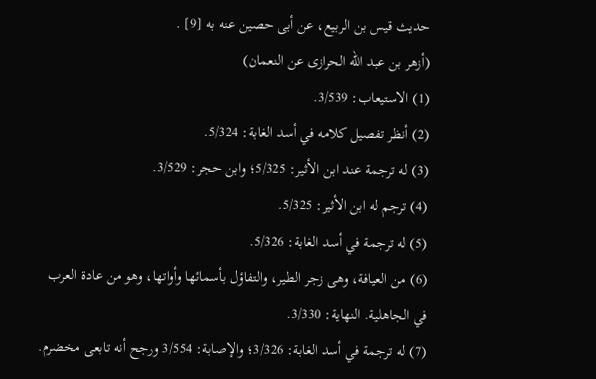حديث قيس بن الربيع، عن أبى حصين عنه به [9] .
(أزهر بن عبد الله الحرازى عن النعمان)
(1) الاستيعاب: 3/539.
(2) أنظر تفصيل كلامه في أسد الغابة: 5/324.
(3) له ترجمة عند ابن الأثير: 5/325؛ وابن حجر: 3/529.
(4) ترجم له ابن الأثير: 5/325.
(5) له ترجمة في أسد الغابة: 5/326.
(6) من العيافة، وهى زجر الطير، والتفاؤل بأسمائها وأواتها، وهو من عادة العرب في الجاهلية. النهاية: 3/330.
(7) له ترجمة في أسد الغابة: 3/326؛ والإصابة: 3/554 ورجح أنه تابعى مخضرم.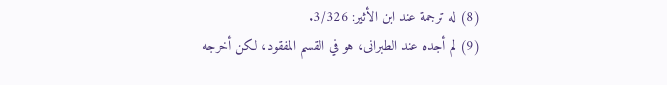(8) له ترجمة عند ابن الأثير: 3/326.
(9) لم أجده عند الطبرانى، هو في القسم المفقود، لكن أخرجه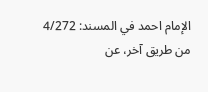الإمام احمد في المسند: 4/272 من طريق آخر، عن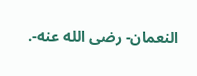النعمان- رضى الله عنه-.